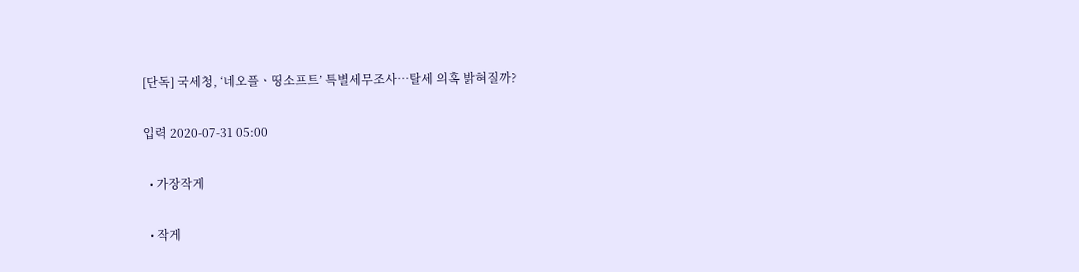[단독] 국세청, ‘네오플ㆍ띵소프트’ 특별세무조사…탈세 의혹 밝혀질까?

입력 2020-07-31 05:00

  • 가장작게

  • 작게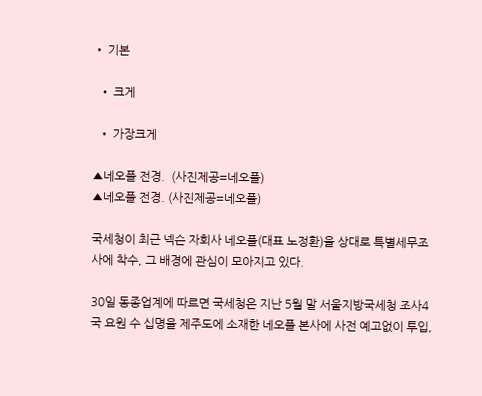• 기본

  • 크게

  • 가장크게

▲네오플 전경.  (사진제공=네오플)
▲네오플 전경. (사진제공=네오플)

국세청이 최근 넥슨 자회사 네오플(대표 노정환)을 상대로 특별세무조사에 착수, 그 배경에 관심이 모아지고 있다.

30일 동종업계에 따르면 국세청은 지난 5월 말 서울지방국세청 조사4국 요원 수 십명을 제주도에 소재한 네오플 본사에 사전 예고없이 투입,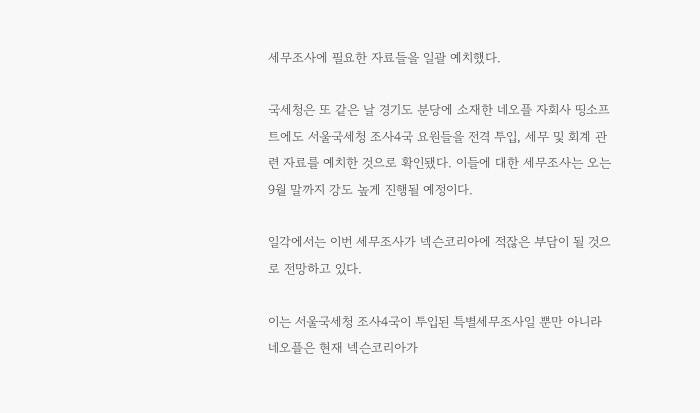세무조사에 필요한 자료들을 일괄 예치했다.

국세청은 또 같은 날 경기도 분당에 소재한 네오플 자회사 띵소프트에도 서울국세청 조사4국 요원들을 전격 투입, 세무 및 회계 관련 자료를 예치한 것으로 확인됐다. 이들에 대한 세무조사는 오는 9월 말까지 강도 높게 진행될 예정이다.

일각에서는 이번 세무조사가 넥슨코리아에 적잖은 부담이 될 것으로 전망하고 있다.

이는 서울국세청 조사4국이 투입된 특별세무조사일 뿐만 아니라 네오플은 현재 넥슨코리아가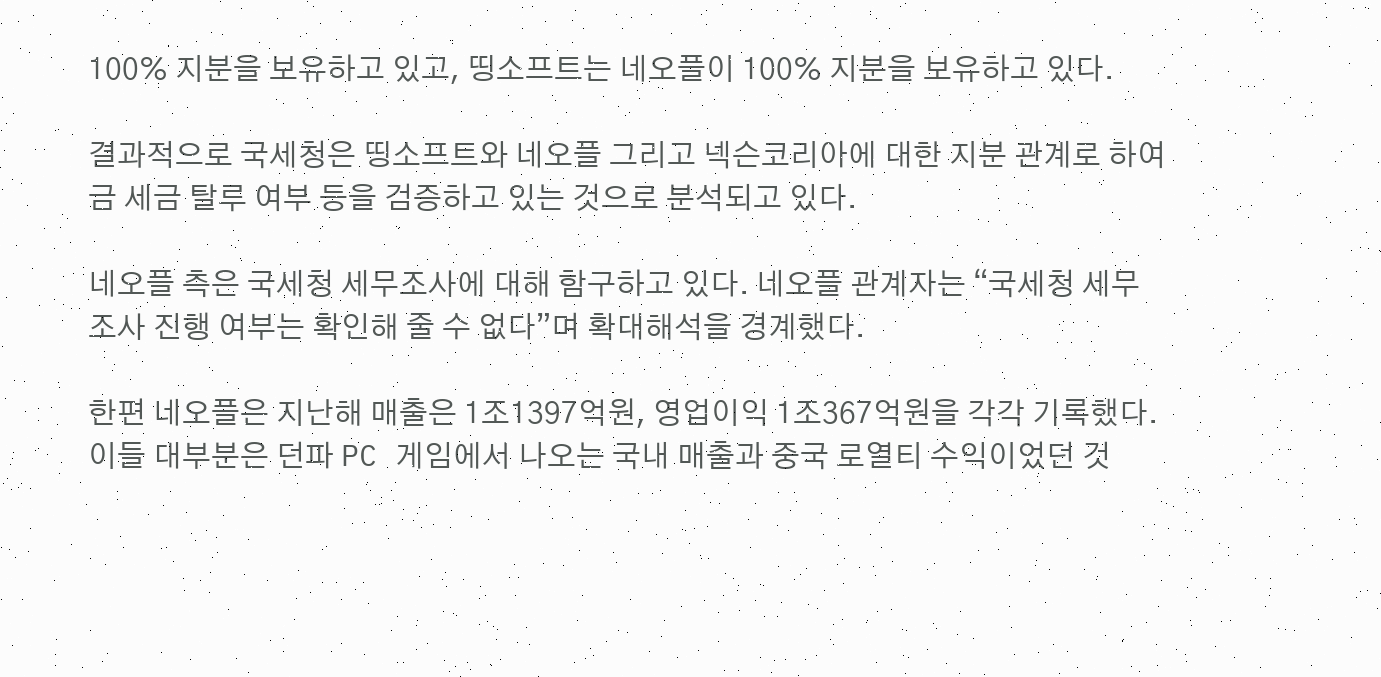100% 지분을 보유하고 있고, 띵소프트는 네오플이 100% 지분을 보유하고 있다.

결과적으로 국세청은 띵소프트와 네오플 그리고 넥슨코리아에 대한 지분 관계로 하여금 세금 탈루 여부 등을 검증하고 있는 것으로 분석되고 있다.

네오플 측은 국세청 세무조사에 대해 함구하고 있다. 네오플 관계자는 “국세청 세무조사 진행 여부는 확인해 줄 수 없다”며 확대해석을 경계했다.

한편 네오플은 지난해 매출은 1조1397억원, 영업이익 1조367억원을 각각 기록했다. 이들 대부분은 던파 PC 게임에서 나오는 국내 매출과 중국 로열티 수익이었던 것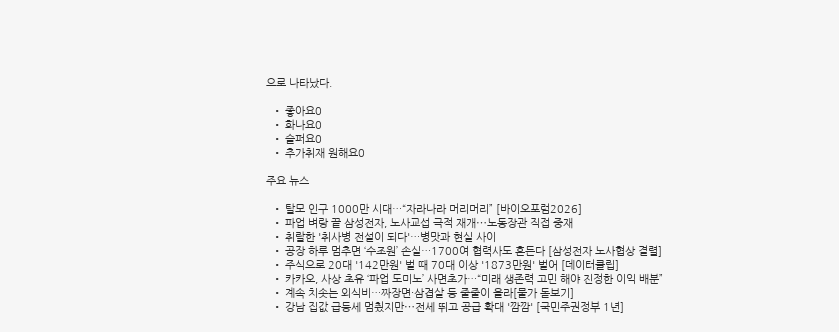으로 나타났다.

  • 좋아요0
  • 화나요0
  • 슬퍼요0
  • 추가취재 원해요0

주요 뉴스

  • 탈모 인구 1000만 시대…“자라나라 머리머리” [바이오포럼2026]
  • 파업 벼랑 끝 삼성전자, 노사교섭 극적 재개⋯노동장관 직접 중재
  • 취랄한 '취사병 전설이 되다'…병맛과 현실 사이
  • 공장 하루 멈추면 ‘수조원’ 손실…1700여 협력사도 흔든다 [삼성전자 노사협상 결렬]
  • 주식으로 20대 '142만원' 벌 때 70대 이상 '1873만원' 벌어 [데이터클립]
  • 카카오, 사상 초유 ‘파업 도미노’ 사면초가…“미래 생존력 고민 해야 진정한 이익 배분”
  • 계속 치솟는 외식비…짜장면·삼겹살 등 줄줄이 올라[물가 돋보기]
  • 강남 집값 급등세 멈췄지만⋯전세 뛰고 공급 확대 '깜깜' [국민주권정부 1년]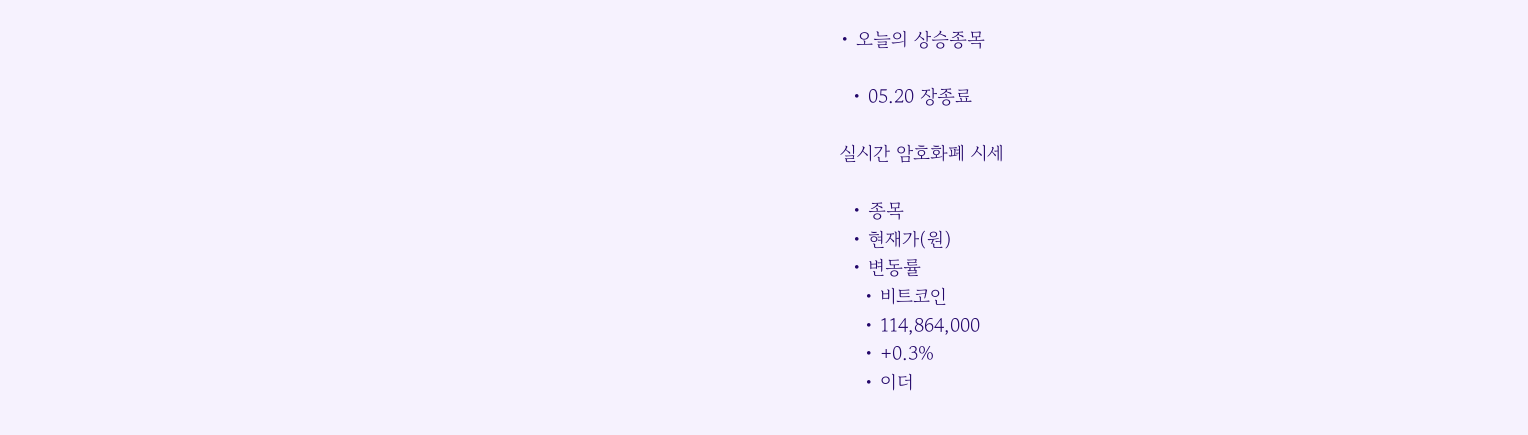• 오늘의 상승종목

  • 05.20 장종료

실시간 암호화폐 시세

  • 종목
  • 현재가(원)
  • 변동률
    • 비트코인
    • 114,864,000
    • +0.3%
    • 이더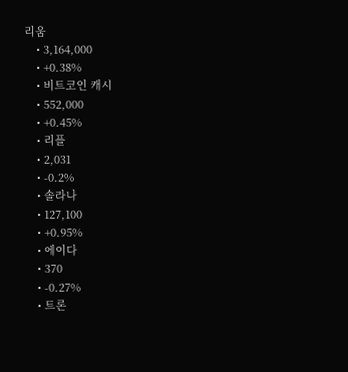리움
    • 3,164,000
    • +0.38%
    • 비트코인 캐시
    • 552,000
    • +0.45%
    • 리플
    • 2,031
    • -0.2%
    • 솔라나
    • 127,100
    • +0.95%
    • 에이다
    • 370
    • -0.27%
    • 트론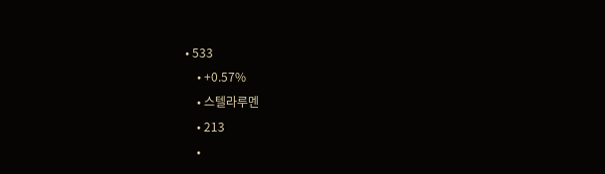• 533
    • +0.57%
    • 스텔라루멘
    • 213
    •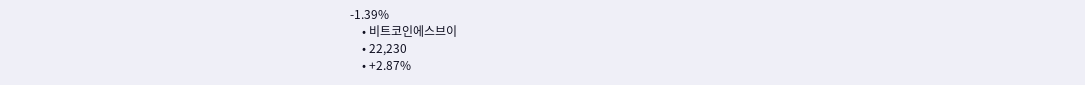-1.39%
    • 비트코인에스브이
    • 22,230
    • +2.87%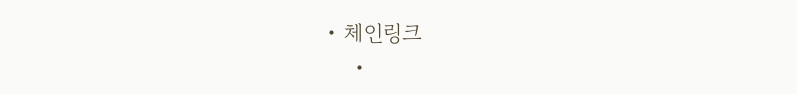• 체인링크
    •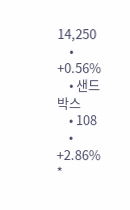14,250
    • +0.56%
    • 샌드박스
    • 108
    • +2.86%
*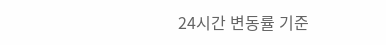24시간 변동률 기준